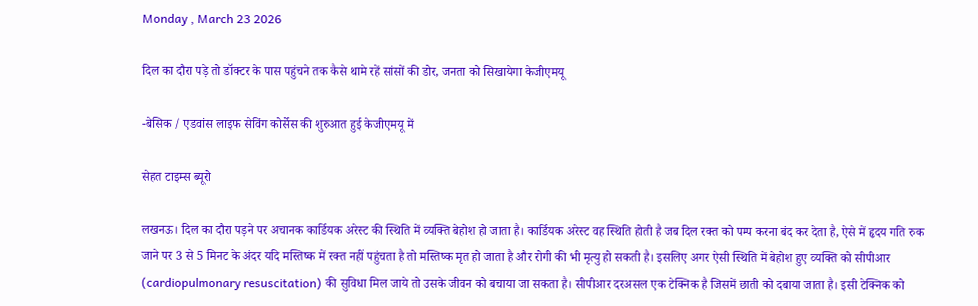Monday , March 23 2026

दिल का दौरा पड़े तो डॉक्‍टर के पास पहुंचने तक कैसे थामे रहें सांसों की डोर, जनता को सिखायेगा केजीएमयू

-बेसिक / एडवांस लाइफ सेविंग कोर्सेस की शुरुआत हुई केजीएमयू में

सेहत टाइम्‍स ब्‍यूरो

लखनऊ। दिल का दौरा पड़ने पर अचानक कार्डियक अरेस्‍ट की स्थिति में व्‍यक्ति बेहोश हो जाता है। कार्डियक अरेस्‍ट वह स्थिति होती है जब दिल रक्‍त को पम्‍प करना बंद कर देता है, ऐसे में हृदय गति रुक जाने पर 3 से 5 मिनट के अंदर यदि मस्तिष्क में रक्त नहीं पहुंचता है तो मस्तिष्क मृत हो जाता है और रोगी की भी मृत्यु हो सकती है। इसलिए अगर ऐसी स्थिति में बेहोश हुए व्‍यक्ति को सीपीआर (cardiopulmonary resuscitation) की सुविधा मिल जाये तो उसके जीवन को बचाया जा सकता है। सीपीआर दरअसल एक टेक्निक है जिसमें छाती को दबाया जाता है। इसी टेक्निक को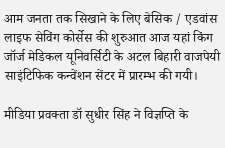आम जनता तक सिखाने के लिए बेसिक / एडवांस लाइफ सेविंग कोर्सेस की शुरुआत आज यहां किंग जॉर्ज मेडिकल यूनिवर्सिटी के अटल बिहारी वाजपेयी साइंटिफिक कन्वेंशन सेंटर में प्रारम्‍भ की गयी।

मीडिया प्रवक्‍ता डॉ सुधीर सिंह ने विज्ञप्ति के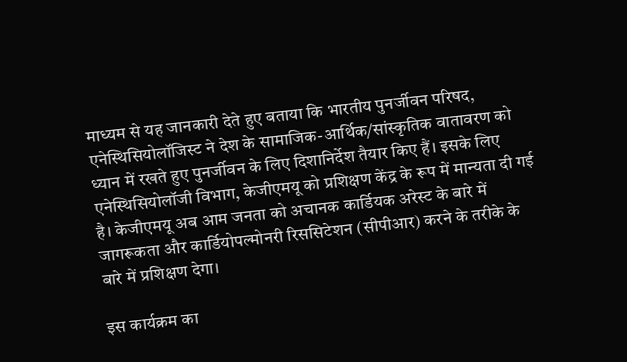माध्‍यम से यह जानकारी देते हुए बताया कि भारतीय पुनर्जीवन परिषद, एनेस्थिसियोलॉजिस्ट ने देश के सामाजिक-आर्थिक/सांस्कृतिक वातावरण को ध्यान में रखते हुए पुनर्जीवन के लिए दिशानिर्देश तैयार किए हैं। इसके लिए एनेस्थिसियोलॉजी विभाग, केजीएमयू को प्रशिक्षण केंद्र के रूप में मान्यता दी गई है। केजीएमयू अब आम जनता को अचानक कार्डियक अरेस्ट के बारे में जागरूकता और कार्डियोपल्मोनरी रिससिटेशन (सीपीआर) करने के तरीके के बारे में प्रशिक्षण देगा।

इस कार्यक्रम का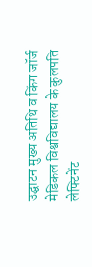उद्घाटन मुख्य अतिथि व किंग जॉर्ज मेडिकल विश्वविद्यालय के कुलपति लेफ्टिनेंट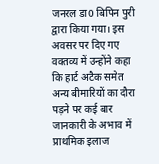जनरल डा0 बिपिन पुरी द्वारा किया गया। इस अवसर पर दिए गए वक्तव्य में उन्होंने कहा कि हार्ट अटैक समेत अन्य बीमारियों का दौरा पड़ने पर कई बार जानकारी के अभाव में प्राथमिक इलाज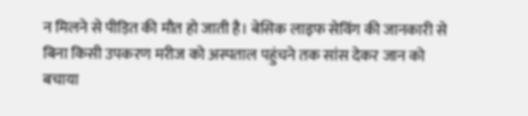न मिलने से पीड़ित की मौत हो जाती है। बेसिक लाइफ सेविंग की जानकारी से बिना किसी उपकरण मरीज को अस्पताल पहुंचने तक सांस देकर जान को बचाया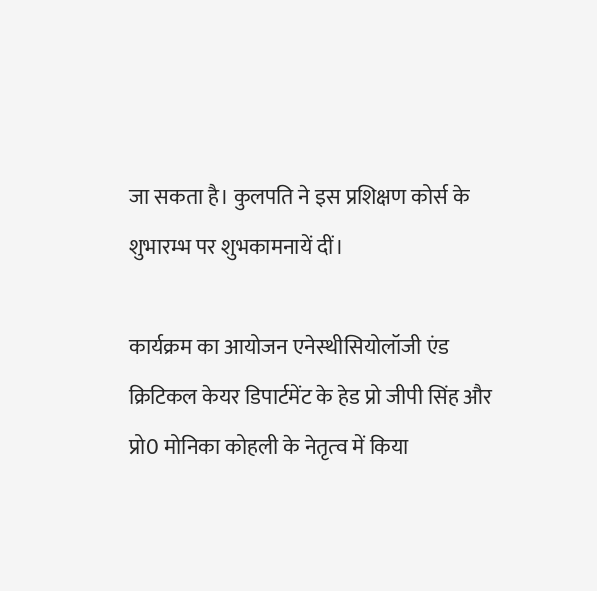जा सकता है। कुलपति ने इस प्रशिक्षण कोर्स के शुभारम्भ पर शुभकामनायें दीं।

कार्यक्रम का आयोजन एनेस्‍थीसियोलॉजी एंड क्रिटिकल केयर डिपार्टमेंट के हेड प्रो जीपी सिंह और प्रो0 मोनिका कोहली के नेतृत्‍व में किया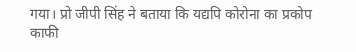गया। प्रो जीपी सिंह ने बताया कि यद्यपि कोरोना का प्रकोप काफी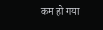कम हो गया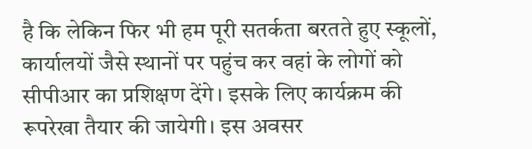है कि लेकिन फि‍र भी हम पूरी सतर्कता बरतते हुए स्‍कूलों, कार्यालयों जैसे स्‍थानों पर पहुंच कर वहां के लोगों को सीपीआर का प्रशिक्षण देंगे। इसके लिए कार्यक्रम की रूपरेखा तैयार की जायेगी। इस अवसर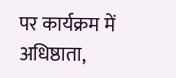पर कार्यक्रम में अधिष्ठाता,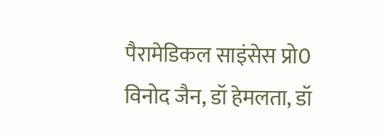पैरामेडिकल साइंसेस प्रो0 विनोद जैन, डॉ हेमलता, डॉ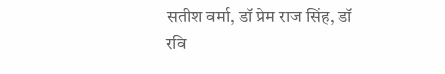सतीश वर्मा, डॉ प्रेम राज सिंह, डॉ रवि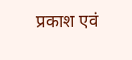प्रकाश एवं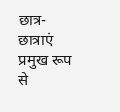छात्र-छात्राएं प्रमुख रूप से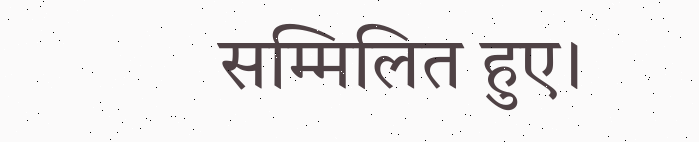सम्मिलित हुए।